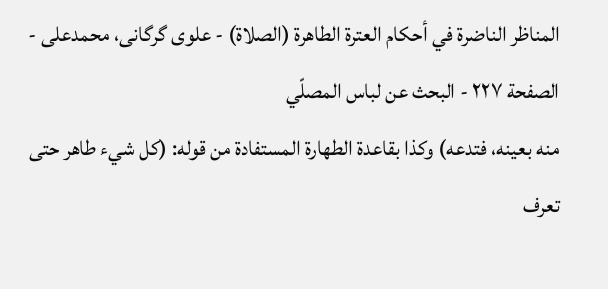المناظر الناضرة في أحکام العترة الطاهرة (الصلاة) - علوی گرگانی، محمدعلی - الصفحة ٢٢٧ - البحث عن لباس المصلّي
منه بعينه، فتدعه) وكذا بقاعدة الطهارة المستفادة من قوله: (كل شيء طاهر حتى تعرف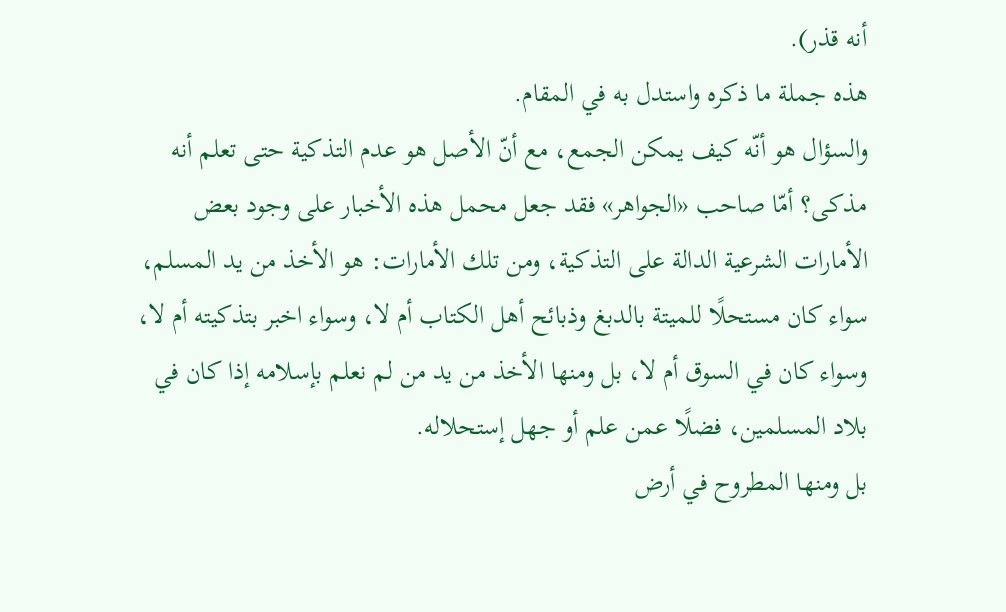أنه قذر).
هذه جملة ما ذكره واستدل به في المقام.
والسؤال هو أنّه كيف يمكن الجمع، مع أنّ الأصل هو عدم التذكية حتى تعلم أنه مذكى؟ أمّا صاحب «الجواهر» فقد جعل محمل هذه الأخبار على وجود بعض الأمارات الشرعية الدالة على التذكية، ومن تلك الأمارات: هو الأخذ من يد المسلم، سواء كان مستحلًا للميتة بالدبغ وذبائح أهل الكتاب أم لا، وسواء اخبر بتذكيته أم لا، وسواء كان في السوق أم لا، بل ومنها الأخذ من يد من لم نعلم بإسلامه إذا كان في بلاد المسلمين، فضلًا عمن علم أو جهل إستحلاله.
بل ومنها المطروح في أرض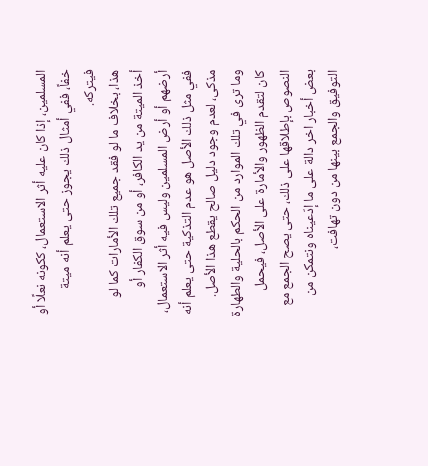المسلمين، إذا كان عليه أثر الاستعمال، ككونه نعلًا أو خفاً، ففي أمثال ذلك يجوز حتى يعلم أنه ميتة فيتركه.
هذا، بخلاف ما لو فقد جميع تلك الأمارات كما لو أخذ الميتة من يد الكافر، أو من سوق الكفار أو أرضهم أو أرض المسلمين وليس فيه أثر الاستعمال، ففي مثل ذلك الأصل هو عدم التذكية حتى يعلم أنه مذكى، لعدم وجود دليل صالح يقطع هذا الأصل.
وما ترى في تلك الموارد من الحكم بالحلية والطهارة كان لتقدم الظهور والأمارة على الأصل، فيحمل النصوص بإطلاقها على ذلك، حتى يصح الجمع مع بعض أخبار اخر دالة على ما إدّعيناه ونتمكن من التوفيق والجمع بينها من دون تهافت،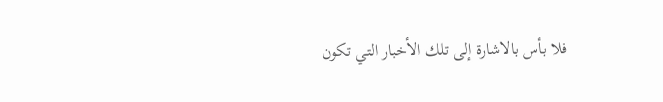فلا بأس بالاشارة إلى تلك الأخبار التي تكون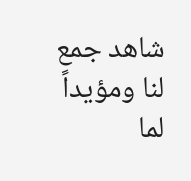شاهد جمع لنا ومؤيداً لما